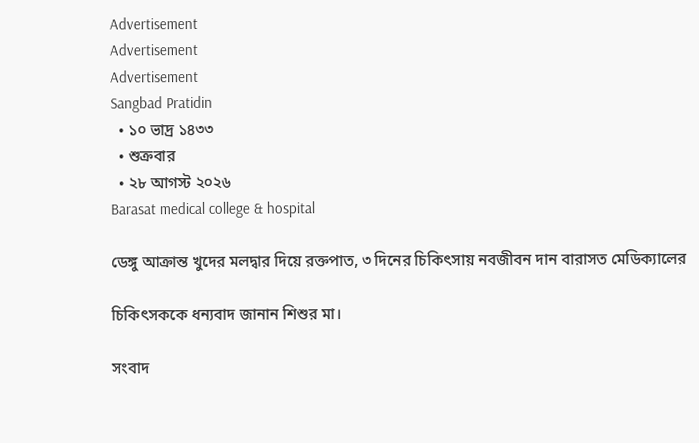Advertisement
Advertisement
Advertisement
Sangbad Pratidin
  • ১০ ভাদ্র ১৪৩৩
  • শুক্রবার
  • ২৮ আগস্ট ২০২৬
Barasat medical college & hospital

ডেঙ্গু আক্রান্ত খুদের মলদ্বার দিয়ে রক্তপাত, ৩ দিনের চিকিৎসায় নবজীবন দান বারাসত মেডিক্যালের

চিকিৎসককে ধন্যবাদ জানান শিশুর মা।

সংবাদ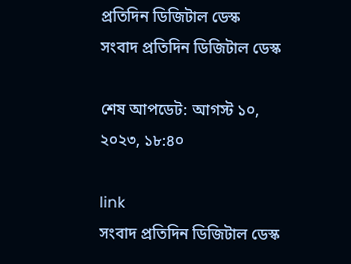প্রতিদিন ডিজিটাল ডেস্ক
সংবাদ প্রতিদিন ডিজিটাল ডেস্ক

শেষ আপডেট: আগস্ট ১০, ২০২৩, ১৮:৪০

link
সংবাদ প্রতিদিন ডিজিটাল ডেস্ক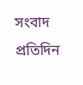সংবাদ প্রতিদিন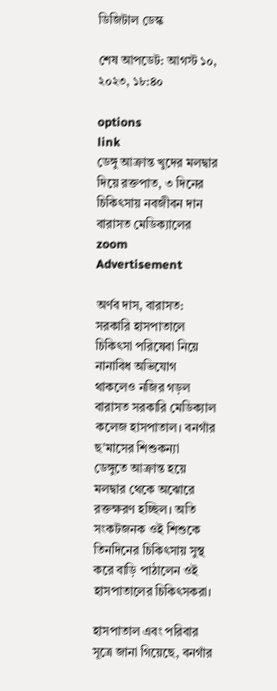ডিজিটাল ডেস্ক

শেষ আপডেট: আগস্ট ১০, ২০২৩, ১৮:৪০

options
link
ডেঙ্গু আক্রান্ত খুদের মলদ্বার দিয়ে রক্তপাত, ৩ দিনের চিকিৎসায় নবজীবন দান বারাসত মেডিক্যালের zoom
Advertisement

অর্ণব দাস, বারাসত: সরকারি হাসপাতালে চিকিৎসা পরিষেবা নিয়ে নানাবিধ অভিযোগ থাকলেও নজির গড়ল বারাসত সরকারি মেডিক্যাল কলেজ হাসপাতাল। বনগাঁর ছ’মাসের শিশুকন্যা ডেঙ্গুতে আক্রান্ত হয়ে মলদ্বার থেকে অঝোরে রক্তক্ষরণ হচ্ছিল। অতি সংকটজনক ওই শিশুকে তিনদিনের চিকিৎসায় সুস্থ করে বাড়ি পাঠালেন ওই হাসপাতালের চিকিৎসকরা।

হাসপাতাল এবং পরিবার সূত্রে জানা গিয়েছে, বনগাঁর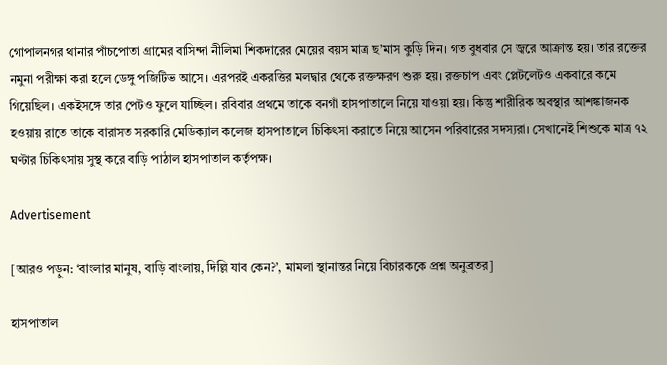গোপালনগর থানার পাঁচপোতা গ্রামের বাসিন্দা নীলিমা শিকদারের মেয়ের বয়স মাত্র ছ’মাস কুড়ি দিন। গত বুধবার সে জ্বরে আক্রান্ত হয়। তার রক্তের নমুনা পরীক্ষা করা হলে ডেঙ্গু পজিটিভ আসে। এরপরই একরত্তির মলদ্বার থেকে রক্তক্ষরণ শুরু হয়। রক্তচাপ এবং প্লেটলেটও একবারে কমে গিয়েছিল। একইসঙ্গে তার পেটও ফুলে যাচ্ছিল। রবিবার প্রথমে তাকে বনগাঁ হাসপাতালে নিয়ে যাওয়া হয়। কিন্তু শারীরিক অবস্থার আশঙ্কাজনক হওয়ায় রাতে তাকে বারাসত সরকারি মেডিক্যাল কলেজ হাসপাতালে চিকিৎসা করাতে নিয়ে আসেন পরিবারের সদস্যরা। সেখানেই শিশুকে মাত্র ৭২ ঘণ্টার চিকিৎসায় সুস্থ করে বাড়ি পাঠাল হাসপাতাল কর্তৃপক্ষ।

Advertisement

[আরও পড়ুন: ‘বাংলার মানুষ, বাড়ি বাংলায়, দিল্লি যাব কেন?’, মামলা স্থানান্তর নিয়ে বিচারককে প্রশ্ন অনুব্রতর]

হাসপাতাল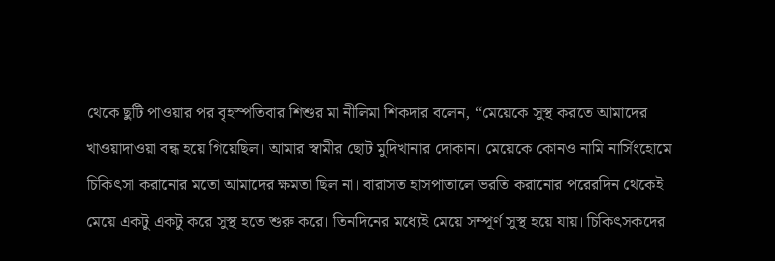থেকে ছুটি পাওয়ার পর বৃহস্পতিবার শিশুর মা নীলিমা শিকদার বলেন, “মেয়েকে সুস্থ করতে আমাদের খাওয়াদাওয়া বন্ধ হয়ে গিয়েছিল। আমার স্বামীর ছোট মুদিখানার দোকান। মেয়েকে কোনও নামি নার্সিংহোমে চিকিৎসা করানোর মতো আমাদের ক্ষমতা ছিল না। বারাসত হাসপাতালে ভরতি করানোর পরেরদিন থেকেই মেয়ে একটু একটু করে সুস্থ হতে শুরু করে। তিনদিনের মধ্যেই মেয়ে সম্পূর্ণ সুস্থ হয়ে যায়। চিকিৎসকদের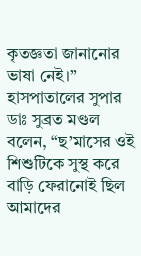কৃতজ্ঞতা জানানোর ভাষা নেই।” হাসপাতালের সুপার ডাঃ সুব্রত মণ্ডল বলেন, “ছ’মাসের ওই শিশুটিকে সুস্থ করে বাড়ি ফেরানোই ছিল আমাদের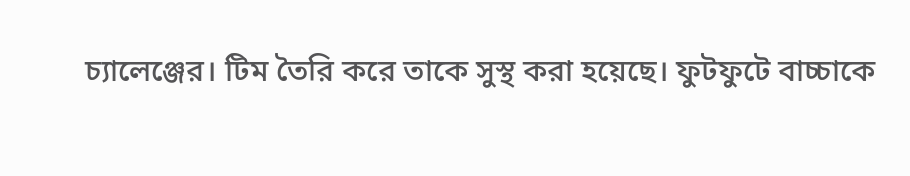চ্যালেঞ্জের। টিম তৈরি করে তাকে সুস্থ করা হয়েছে। ফুটফুটে বাচ্চাকে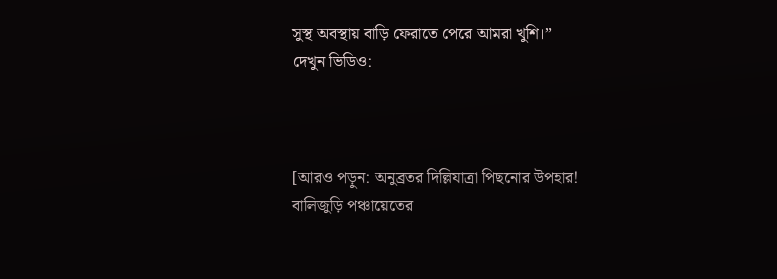সুস্থ অবস্থায় বাড়ি ফেরাতে পেরে আমরা খুশি।”
দেখুন ভিডিও:



[আরও পড়ুন: অনুব্রতর দিল্লিযাত্রা পিছনোর উপহার! বালিজুড়ি পঞ্চায়েতের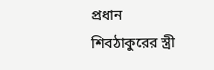প্রধান শিবঠাকুরের স্ত্রী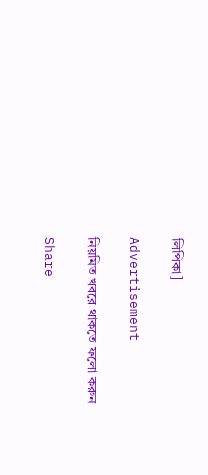লিপিকা]

Advertisement

নিয়মিত খবরে থাকতে ফলো করুন

Share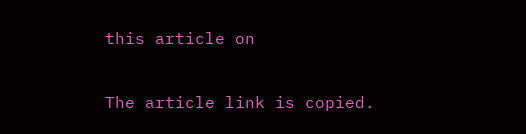this article on

The article link is copied.